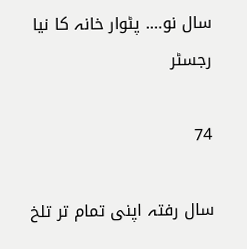سال نو…. پٹوار خانہ کا نیا رجسٹر

74

سال رفتہ اپنی تمام تر تلخ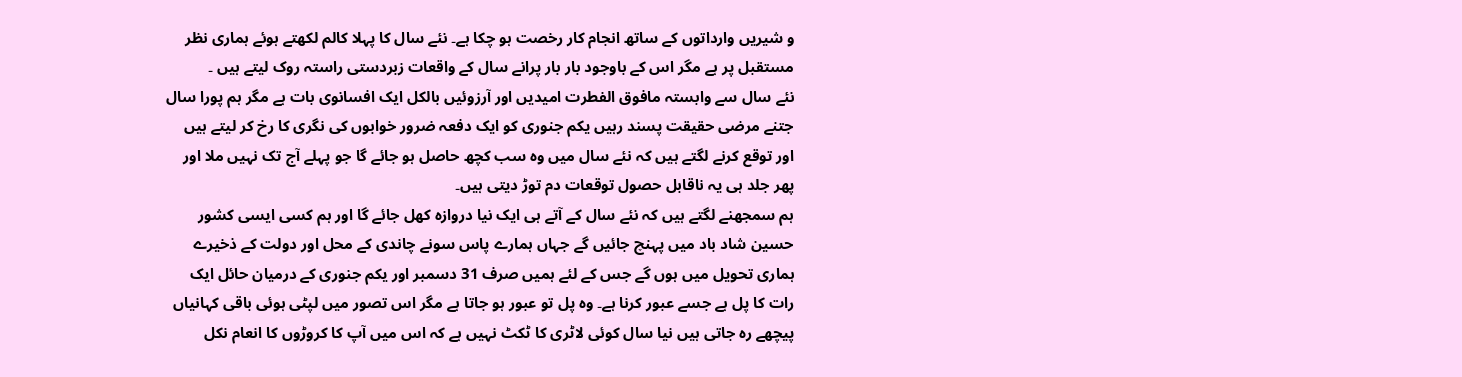و شیریں وارداتوں کے ساتھ انجام کار رخصت ہو چکا ہے۔ نئے سال کا پہلا کالم لکھتے ہوئے ہماری نظر مستقبل پر ہے مگر اس کے باوجود بار بار پرانے سال کے واقعات زبردستی راستہ روک لیتے ہیں ۔
نئے سال سے وابستہ مافوق الفطرت امیدیں اور آرزوئیں بالکل ایک افسانوی بات ہے مگر ہم پورا سال جتنے مرضی حقیقت پسند رہیں یکم جنوری کو ایک دفعہ ضرور خوابوں کی نگری کا رخ کر لیتے ہیں اور توقع کرنے لگتے ہیں کہ نئے سال میں وہ سب کچھ حاصل ہو جائے گا جو پہلے آج تک نہیں ملا اور پھر جلد ہی یہ ناقابل حصول توقعات دم توڑ دیتی ہیں۔
ہم سمجھنے لگتے ہیں کہ نئے سال کے آتے ہی ایک نیا دروازہ کھل جائے گا اور ہم کسی ایسی کشور حسین شاد باد میں پہنچ جائیں گے جہاں ہمارے پاس سونے چاندی کے محل اور دولت کے ذخیرے ہماری تحویل میں ہوں گے جس کے لئے ہمیں صرف 31 دسمبر اور یکم جنوری کے درمیان حائل ایک رات کا پل ہے جسے عبور کرنا ہے۔ وہ پل تو عبور ہو جاتا ہے مگر اس تصور میں لپٹی ہوئی باقی کہانیاں پیچھے رہ جاتی ہیں نیا سال کوئی لاٹری کا ٹکٹ نہیں ہے کہ اس میں آپ کا کروڑوں کا انعام نکل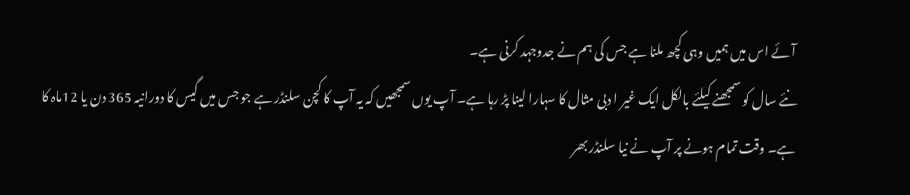آئے اس میں ہمیں وہی کچھ ملنا ہے جس کی ہم نے جدوجہد کرنی ہے۔
نئے سال کو سمجھنے کیلئے بالکل ایک غیر ا دبی مثال کا سہارا لینا پڑ رہا ہے۔ آپ یوں سمجھیں کہ یہ آپ کا کچن سلنڈر ہے جو جس میں گیس کا دورانیہ 365 دن یا 12ماہ کا ہے۔ وقت تمام ہونے پر آپ نے نیا سلنڈر بھر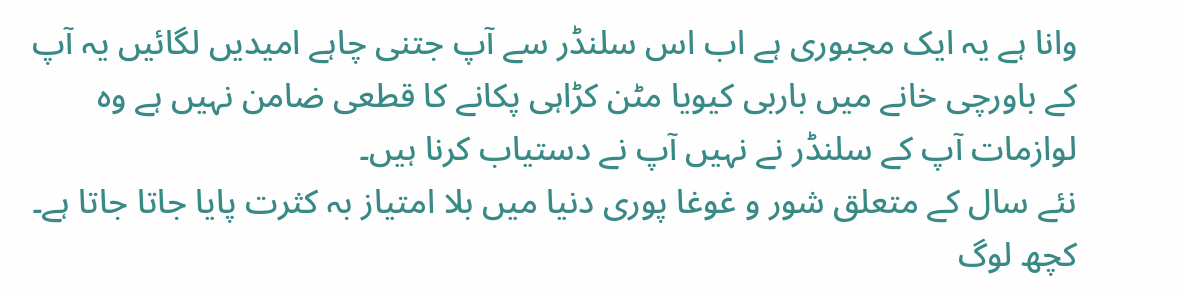وانا ہے یہ ایک مجبوری ہے اب اس سلنڈر سے آپ جتنی چاہے امیدیں لگائیں یہ آپ کے باورچی خانے میں باربی کیویا مٹن کڑاہی پکانے کا قطعی ضامن نہیں ہے وہ لوازمات آپ کے سلنڈر نے نہیں آپ نے دستیاب کرنا ہیں۔
نئے سال کے متعلق شور و غوغا پوری دنیا میں بلا امتیاز بہ کثرت پایا جاتا جاتا ہے۔ کچھ لوگ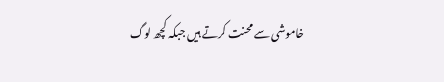خاموشی سے محنت کرتے ہیں جبکہ کچھ لوگ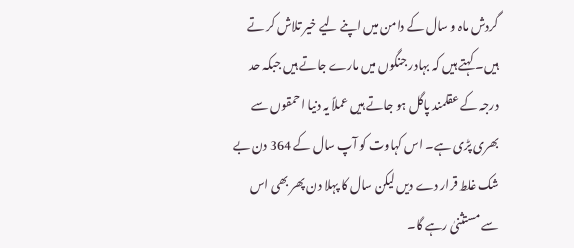گردش ماہ و سال کے دامن میں اپنے لیے خیر تلاش کر تے ہیں۔ کہتے ہیں کہ بہادر جنگوں میں مارے جاتے ہیں جبکہ حد درجہ کے عقلمند پاگل ہو جاتے ہیں عملاً یہ دنیا احمقوں سے بھری پڑی ہے۔ اس کہاوت کو آپ سال کے 364 دن بے شک غلط قرار دے دیں لیکن سال کا پہلا دن پھر بھی اس سے مستثنیٰ رہے گا۔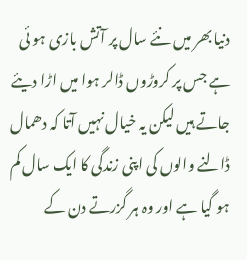دنیا بھر میں نئے سال پر آتش بازی ہو ئی ہے جس پر کروڑوں ڈالر ہوا میں اڑا دیئے جاتے ہیں لیکن یہ خیال نہیں آتا کہ دھمال ڈالنے والوں کی اپنی زندگی کا ایک سال کم ہو گیا ہے اور وہ ہر گزرتے دن کے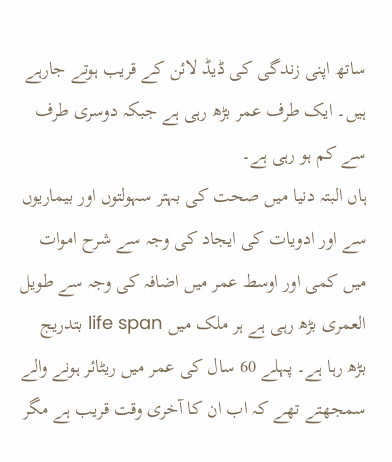ساتھ اپنی زندگی کی ڈیڈ لائن کے قریب ہوتے جارہے ہیں۔ ایک طرف عمر بڑھ رہی ہے جبکہ دوسری طرف سے کم ہو رہی ہے۔
ہاں البتہ دنیا میں صحت کی بہتر سہولتوں اور بیماریوں سے اور ادویات کی ایجاد کی وجہ سے شرح اموات میں کمی اور اوسط عمر میں اضافہ کی وجہ سے طویل العمری بڑھ رہی ہے ہر ملک میں life span بتدریج بڑھ رہا ہے۔ پہلے 60 سال کی عمر میں ریٹائر ہونے والے سمجھتے تھے کہ اب ان کا آخری وقت قریب ہے مگر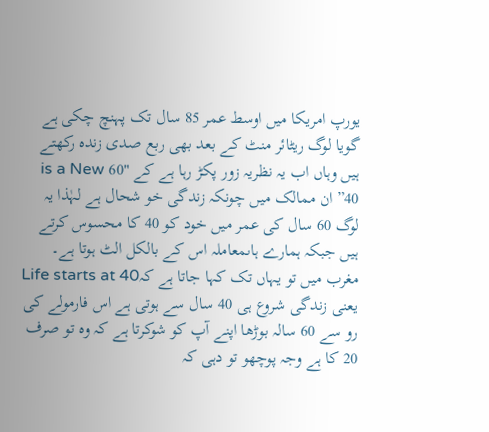یورپ امریکا میں اوسط عمر 85 سال تک پہنچ چکی ہے گویا لوگ ریٹائر منٹ کے بعد بھی ربع صدی زندہ رکھتے ہیں وہاں اب یہ نظریہ زور پکڑ رہا ہے کے "60 is a New 40” ان ممالک میں چونکہ زندگی خو شحال ہے لہٰذا یہ لوگ 60 سال کی عمر میں خود کو 40 کا محسوس کرتے ہیں جبکہ ہمارے ہاںمعاملہ اس کے بالکل الٹ ہوتا ہے۔ مغرب میں تو یہاں تک کہا جاتا ہے کہLife starts at 40 یعنی زندگی شروع ہی 40 سال سے ہوتی ہے اس فارمولے کی رو سے 60 سالہ بوڑھا اپنے آپ کو شوکرتا ہے کہ وہ تو صرف 20 کا ہے وجہ پوچھو تو دہی کہ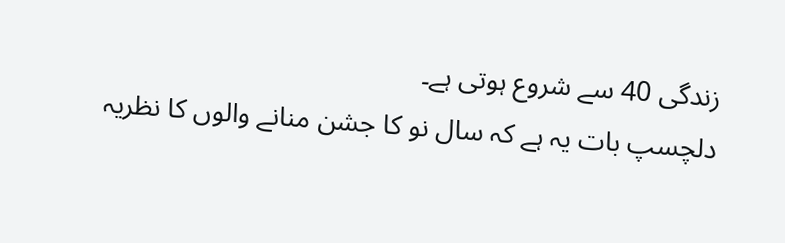زندگی 40 سے شروع ہوتی ہے۔
دلچسپ بات یہ ہے کہ سال نو کا جشن منانے والوں کا نظریہ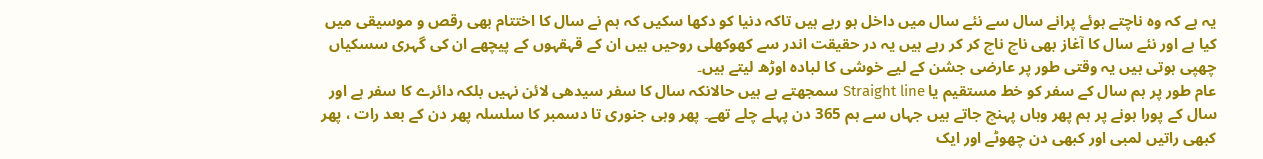یہ ہے کہ وہ ناچتے ہوئے پرانے سال سے نئے سال میں داخل ہو رہے ہیں تاکہ دنیا کو دکھا سکیں کہ ہم نے سال کا اختتام بھی رقص و موسیقی میں کیا ہے اور نئے سال کا آغاز بھی ناچ ناچ کر کر رہے ہیں یہ در حقیقت اندر سے کھوکھلی روحیں ہیں ان کے قہقہوں کے پیچھے ان کی گہری سسکیاں چھپی ہوتی ہیں یہ وقتی طور پر عارضی جشن کے لیے خوشی کا لبادہ اوڑھ لیتے ہیں۔
عام طور پر ہم سال کے سفر کو خط مستقیم یا Straight line سمجھتے ہے ہیں حالانکہ سال کا سفر سیدھی لائن نہیں بلکہ دائرے کا سفر ہے اور سال کے پورا ہونے پر ہم پھر وہاں پہنچ جاتے ہیں جہاں سے ہم 365 دن پہلے چلے تھے۔ پھر وہی جنوری تا دسمبر کا سلسلہ پھر دن کے بعد رات ، پھر کبھی راتیں لمبی اور کبھی دن چھوٹے اور ایک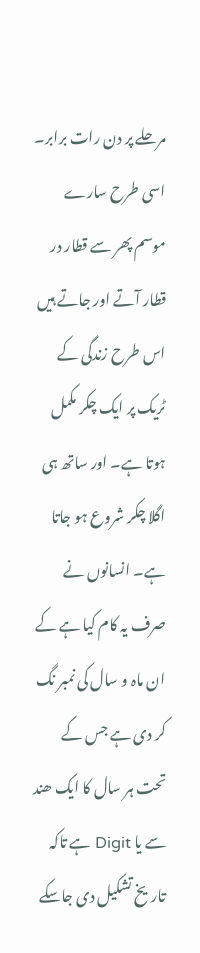مرحلے پر دن رات برابر۔ اسی طرح سارے موسم پھر سے قطار در قطار آتے اور جاتے ہیں اس طرح زندگی کے ٹریک پر ایک چکر مکمل ہوتا ہے۔ اور ساتھ ہی اگلا چکر شروع ہو جاتا ہے۔ انسانوں نے صرف یہ کام کیا ہے کے ان ماہ و سال کی نمبر نگ کر دی ہے جس کے تحت ہر سال کا ایک ھند سے یا Digit ہے تاکہ تاریخ تشکیل دی جاسکے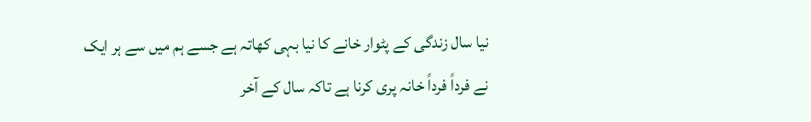نیا سال زندگی کے پٹوار خانے کا نیا بہی کھاتہ ہے جسے ہم میں سے ہر ایک نے فرداً فرداً خانہ پری کرنا ہے تاکہ سال کے آخر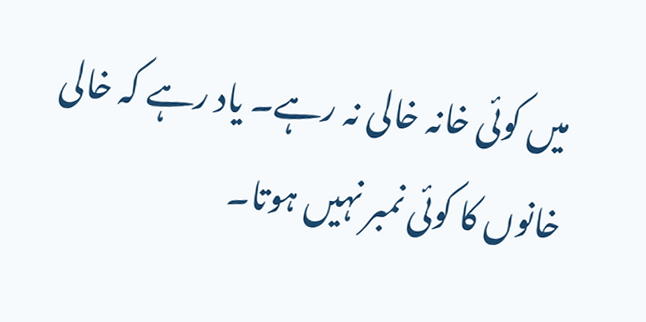میں کوئی خانہ خالی نہ رہے۔ یاد رہے کہ خالی خانوں کا کوئی نمبر نہیں ہوتا۔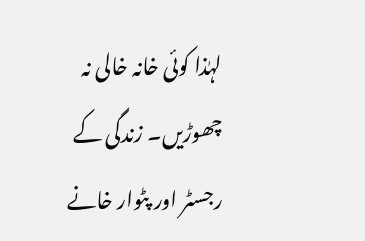لہٰذا کوئی خانہ خالی نہ چھوڑیں۔ زندگی کے رجسٹر اور پٹوار خانے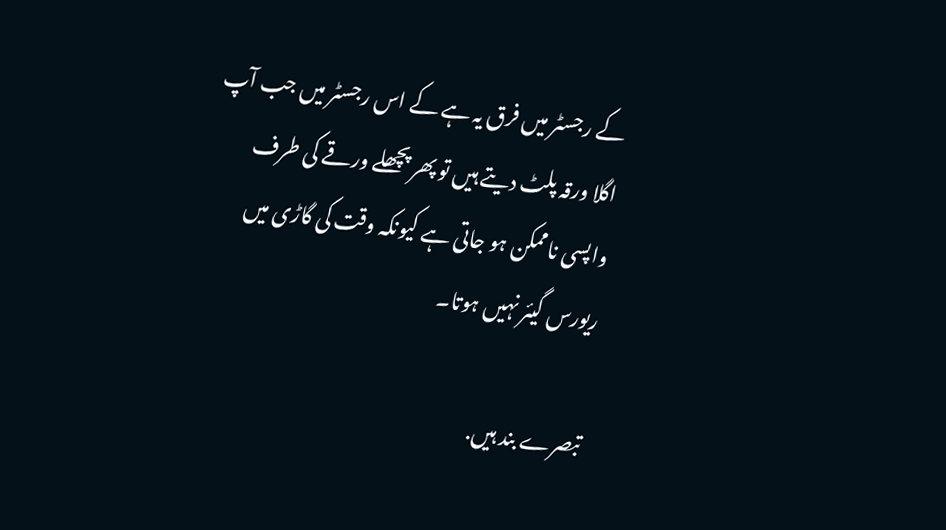کے رجسٹر میں فرق یہ ہے کے اس رجسٹر میں جب آپ اگلا ورقہ پلٹ دیتے ہیں تو پھر پچھلے ورقے کی طرف واپسی ناممکن ہو جاتی ہے کیونکہ وقت کی گاڑی میں ریورس گیئر نہیں ہوتا۔

تبصرے بند ہیں.